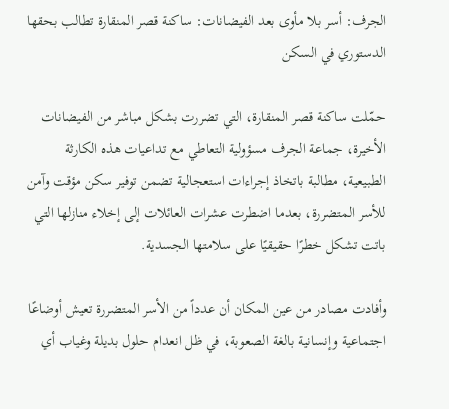الجرف: أسر بلا مأوى بعد الفيضانات: ساكنة قصر المنقارة تطالب بحقها الدستوري في السكن

حمّلت ساكنة قصر المنقارة، التي تضررت بشكل مباشر من الفيضانات الأخيرة، جماعة الجرف مسؤولية التعاطي مع تداعيات هذه الكارثة الطبيعية، مطالبة باتخاذ إجراءات استعجالية تضمن توفير سكن مؤقت وآمن للأسر المتضررة، بعدما اضطرت عشرات العائلات إلى إخلاء منازلها التي باتت تشكل خطرًا حقيقيًا على سلامتها الجسدية.

وأفادت مصادر من عين المكان أن عدداً من الأسر المتضررة تعيش أوضاعًا اجتماعية وإنسانية بالغة الصعوبة، في ظل انعدام حلول بديلة وغياب أي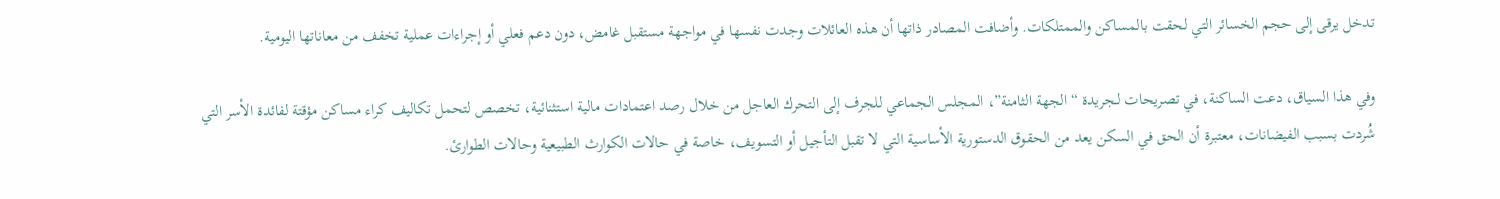تدخل يرقى إلى حجم الخسائر التي لحقت بالمساكن والممتلكات. وأضافت المصادر ذاتها أن هذه العائلات وجدت نفسها في مواجهة مستقبل غامض، دون دعم فعلي أو إجراءات عملية تخفف من معاناتها اليومية.

وفي هذا السياق، دعت الساكنة، في تصريحات لـجريدة “الجهة الثامنة”، المجلس الجماعي للجرف إلى التحرك العاجل من خلال رصد اعتمادات مالية استثنائية، تخصص لتحمل تكاليف كراء مساكن مؤقتة لفائدة الأسر التي شُردت بسبب الفيضانات، معتبرة أن الحق في السكن يعد من الحقوق الدستورية الأساسية التي لا تقبل التأجيل أو التسويف، خاصة في حالات الكوارث الطبيعية وحالات الطوارئ.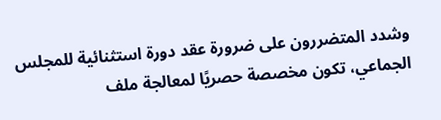وشدد المتضررون على ضرورة عقد دورة استثنائية للمجلس الجماعي، تكون مخصصة حصريًا لمعالجة ملف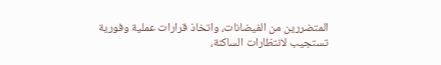المتضررين من الفيضانات، واتخاذ قرارات عملية وفورية تستجيب لانتظارات الساكنة،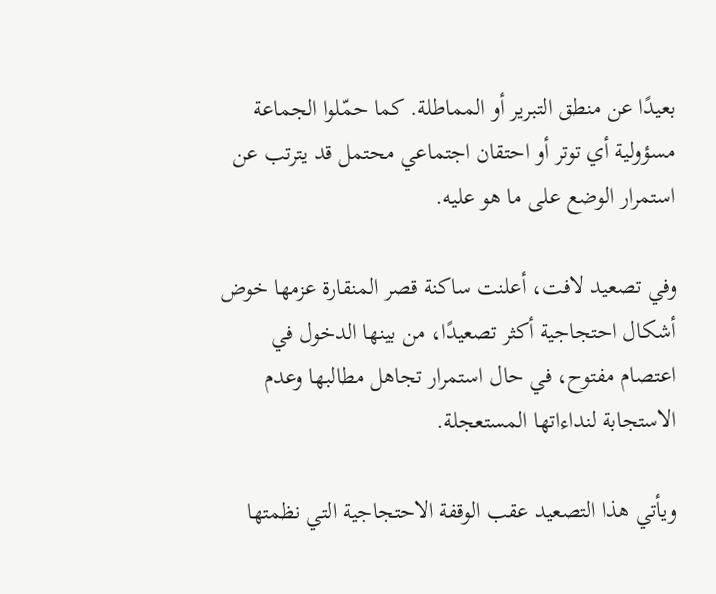بعيدًا عن منطق التبرير أو المماطلة. كما حمّلوا الجماعة مسؤولية أي توتر أو احتقان اجتماعي محتمل قد يترتب عن استمرار الوضع على ما هو عليه.

وفي تصعيد لافت، أعلنت ساكنة قصر المنقارة عزمها خوض أشكال احتجاجية أكثر تصعيدًا، من بينها الدخول في اعتصام مفتوح، في حال استمرار تجاهل مطالبها وعدم الاستجابة لنداءاتها المستعجلة.

ويأتي هذا التصعيد عقب الوقفة الاحتجاجية التي نظمتها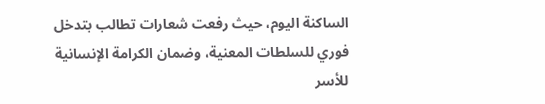الساكنة اليوم، حيث رفعت شعارات تطالب بتدخل فوري للسلطات المعنية، وضمان الكرامة الإنسانية للأسر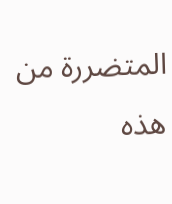المتضررة من هذه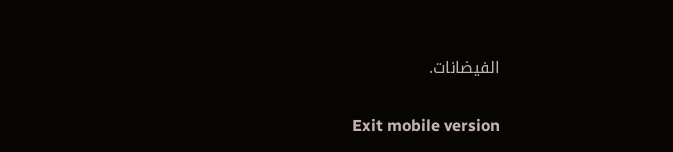الفيضانات.

Exit mobile version